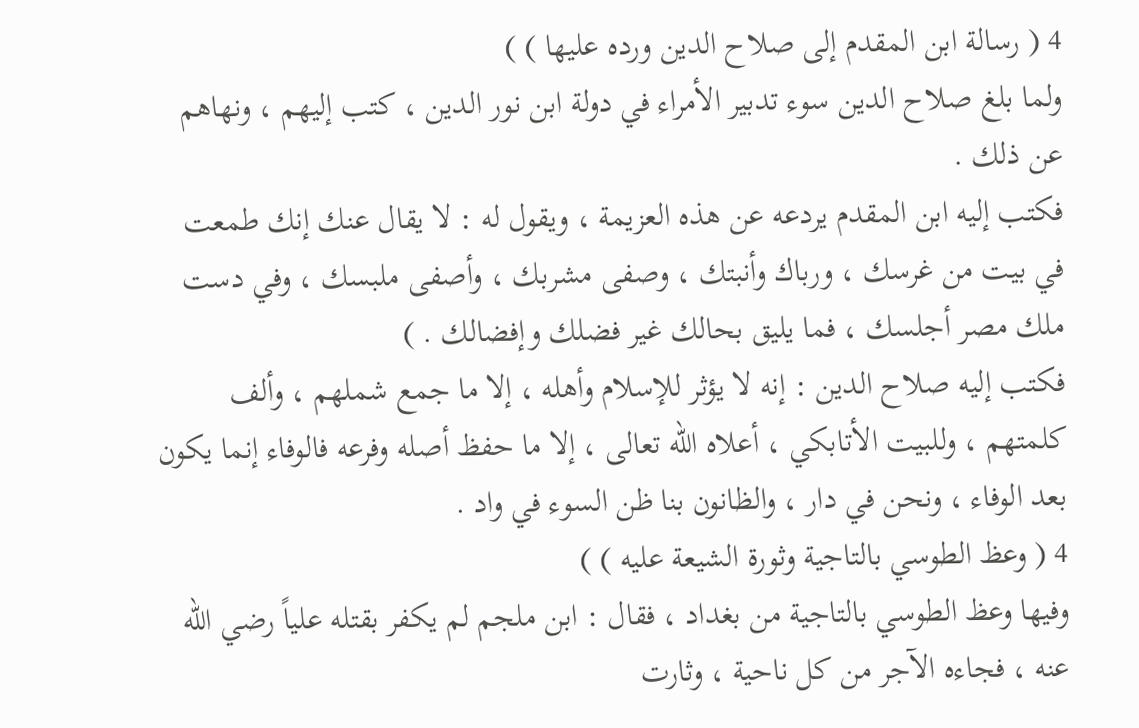4 ( رسالة ابن المقدم إلى صلاح الدين ورده عليها ) )
ولما بلغ صلاح الدين سوء تدبير الأمراء في دولة ابن نور الدين ، كتب إليهم ، ونهاهم عن ذلك .
فكتب إليه ابن المقدم يردعه عن هذه العزيمة ، ويقول له : لا يقال عنك إنك طمعت في بيت من غرسك ، ورباك وأنبتك ، وصفى مشربك ، وأصفى ملبسك ، وفي دست ملك مصر أجلسك ، فما يليق بحالك غير فضلك وإفضالك . )
فكتب إليه صلاح الدين : إنه لا يؤثر للإسلام وأهله ، إلا ما جمع شملهم ، وألف كلمتهم ، وللبيت الأتابكي ، أعلاه الله تعالى ، إلا ما حفظ أصله وفرعه فالوفاء إنما يكون بعد الوفاء ، ونحن في دار ، والظانون بنا ظن السوء في واد .
4 ( وعظ الطوسي بالتاجية وثورة الشيعة عليه ) )
وفيها وعظ الطوسي بالتاجية من بغداد ، فقال : ابن ملجم لم يكفر بقتله علياً رضي الله عنه ، فجاءه الآجر من كل ناحية ، وثارت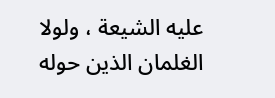عليه الشيعة ، ولولا الغلمان الذين حوله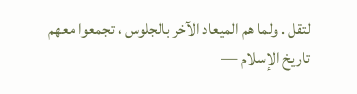لتقل . ولما هم الميعاد الآخر بالجلوس ، تجمعوا معهم
تاريخ الإسلام —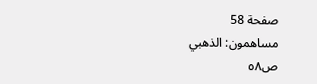صفحة 58
مساهمون: الذهبي
ص٥٨